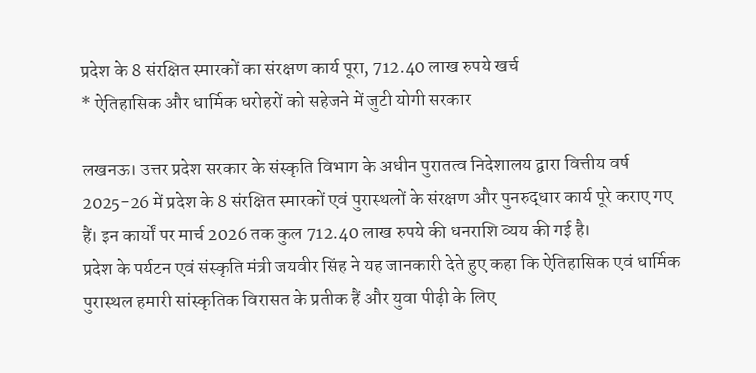प्रदेश के 8 संरक्षित स्मारकों का संरक्षण कार्य पूरा, 712.40 लाख रुपये खर्च
* ऐतिहासिक और धार्मिक धरोहरों को सहेजने में जुटी योगी सरकार

लखनऊ। उत्तर प्रदेश सरकार के संस्कृति विभाग के अधीन पुरातत्व निदेशालय द्वारा वित्तीय वर्ष 2025-26 में प्रदेश के 8 संरक्षित स्मारकों एवं पुरास्थलों के संरक्षण और पुनरुद्धार कार्य पूरे कराए गए हैं। इन कार्यों पर मार्च 2026 तक कुल 712.40 लाख रुपये की धनराशि व्यय की गई है।
प्रदेश के पर्यटन एवं संस्कृति मंत्री जयवीर सिंह ने यह जानकारी देते हुए कहा कि ऐतिहासिक एवं धार्मिक पुरास्थल हमारी सांस्कृतिक विरासत के प्रतीक हैं और युवा पीढ़ी के लिए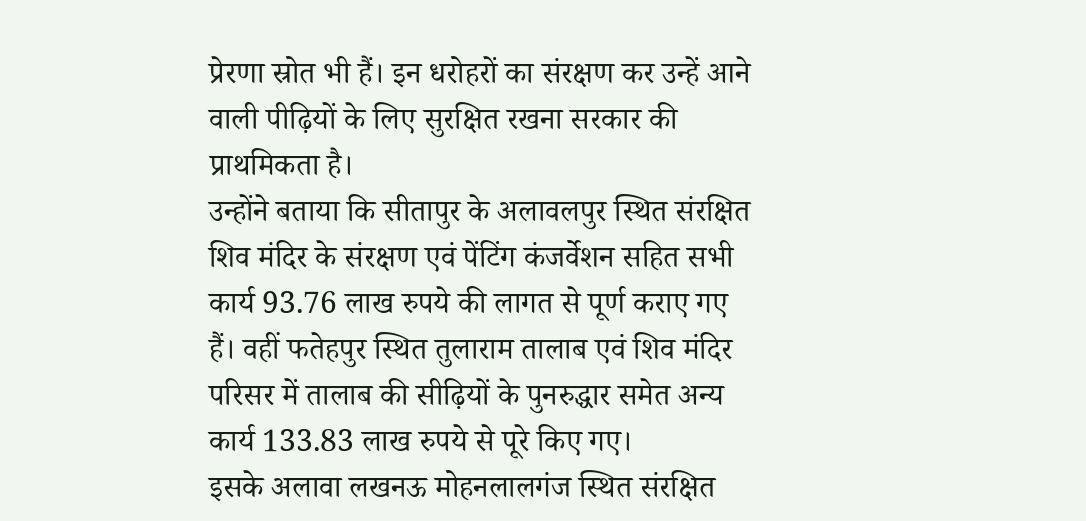प्रेरणा स्रोत भी हैं। इन धरोहरों का संरक्षण कर उन्हें आने वाली पीढ़ियों के लिए सुरक्षित रखना सरकार की प्राथमिकता है।
उन्होंने बताया कि सीतापुर के अलावलपुर स्थित संरक्षित शिव मंदिर के संरक्षण एवं पेंटिंग कंजर्वेशन सहित सभी कार्य 93.76 लाख रुपये की लागत से पूर्ण कराए गए हैं। वहीं फतेहपुर स्थित तुलाराम तालाब एवं शिव मंदिर परिसर में तालाब की सीढ़ियों के पुनरुद्धार समेत अन्य कार्य 133.83 लाख रुपये से पूरे किए गए।
इसके अलावा लखनऊ मोहनलालगंज स्थित संरक्षित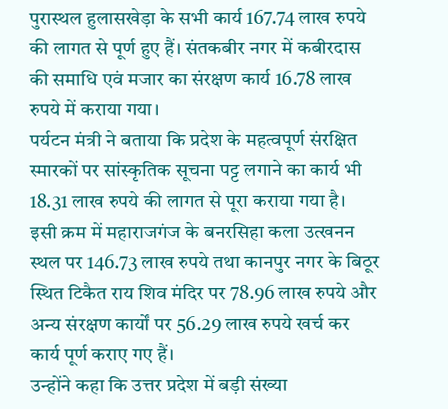पुरास्थल हुलासखेड़ा के सभी कार्य 167.74 लाख रुपये की लागत से पूर्ण हुए हैं। संतकबीर नगर में कबीरदास की समाधि एवं मजार का संरक्षण कार्य 16.78 लाख रुपये में कराया गया।
पर्यटन मंत्री ने बताया कि प्रदेश के महत्वपूर्ण संरक्षित स्मारकों पर सांस्कृतिक सूचना पट्ट लगाने का कार्य भी 18.31 लाख रुपये की लागत से पूरा कराया गया है।
इसी क्रम में महाराजगंज के बनरसिहा कला उत्खनन स्थल पर 146.73 लाख रुपये तथा कानपुर नगर के बिठूर स्थित टिकैत राय शिव मंदिर पर 78.96 लाख रुपये और अन्य संरक्षण कार्यों पर 56.29 लाख रुपये खर्च कर कार्य पूर्ण कराए गए हैं।
उन्होंने कहा कि उत्तर प्रदेश में बड़ी संख्या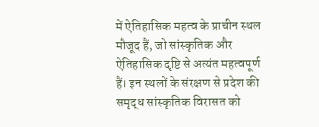में ऐतिहासिक महत्व के प्राचीन स्थल मौजूद हैं, जो सांस्कृतिक और ऐतिहासिक दृष्टि से अत्यंत महत्वपूर्ण हैं। इन स्थलों के संरक्षण से प्रदेश की समृद्ध सांस्कृतिक विरासत को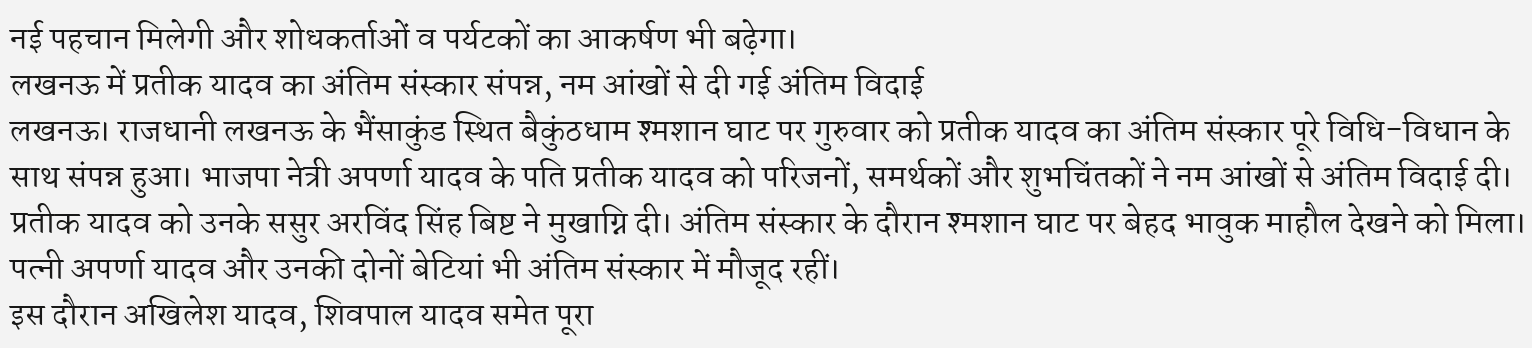नई पहचान मिलेगी और शोधकर्ताओं व पर्यटकों का आकर्षण भी बढ़ेगा।
लखनऊ में प्रतीक यादव का अंतिम संस्कार संपन्न, नम आंखों से दी गई अंतिम विदाई
लखनऊ। राजधानी लखनऊ के भैंसाकुंड स्थित बैकुंठधाम श्मशान घाट पर गुरुवार को प्रतीक यादव का अंतिम संस्कार पूरे विधि-विधान के साथ संपन्न हुआ। भाजपा नेत्री अपर्णा यादव के पति प्रतीक यादव को परिजनों, समर्थकों और शुभचिंतकों ने नम आंखों से अंतिम विदाई दी।
प्रतीक यादव को उनके ससुर अरविंद सिंह बिष्ट ने मुखाग्नि दी। अंतिम संस्कार के दौरान श्मशान घाट पर बेहद भावुक माहौल देखने को मिला। पत्नी अपर्णा यादव और उनकी दोनों बेटियां भी अंतिम संस्कार में मौजूद रहीं।
इस दौरान अखिलेश यादव, शिवपाल यादव समेत पूरा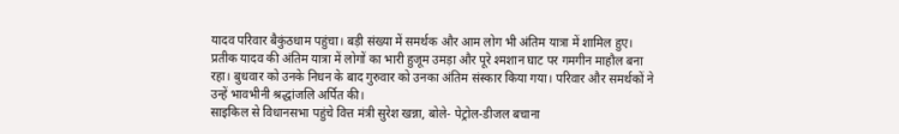यादव परिवार बैकुंठधाम पहुंचा। बड़ी संख्या में समर्थक और आम लोग भी अंतिम यात्रा में शामिल हुए।
प्रतीक यादव की अंतिम यात्रा में लोगों का भारी हुजूम उमड़ा और पूरे श्मशान घाट पर गमगीन माहौल बना रहा। बुधवार को उनके निधन के बाद गुरुवार को उनका अंतिम संस्कार किया गया। परिवार और समर्थकों ने उन्हें भावभीनी श्रद्धांजलि अर्पित की।
साइकिल से विधानसभा पहुंचे वित्त मंत्री सुरेश खन्ना, बोले- पेट्रोल-डीजल बचाना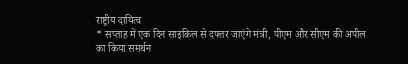राष्ट्रीय दायित्व
* सप्ताह में एक दिन साइकिल से दफ्तर जाएंगे मंत्री, पीएम और सीएम की अपील का किया समर्थन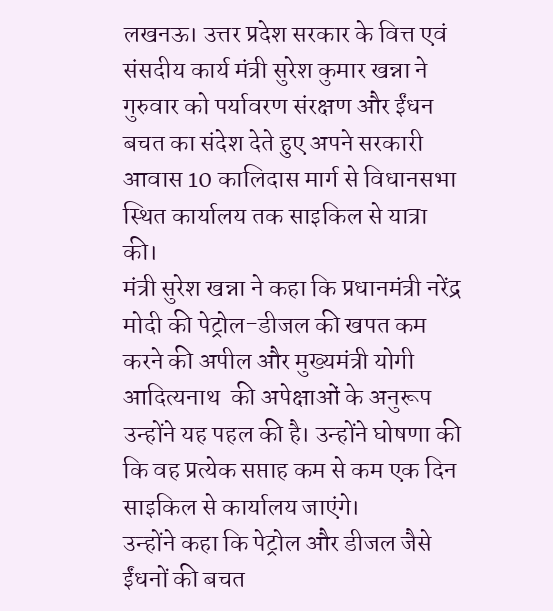लखनऊ। उत्तर प्रदेश सरकार के वित्त एवं संसदीय कार्य मंत्री सुरेश कुमार खन्ना ने गुरुवार को पर्यावरण संरक्षण और ईंधन बचत का संदेश देते हुए अपने सरकारी आवास 10 कालिदास मार्ग से विधानसभा स्थित कार्यालय तक साइकिल से यात्रा की।
मंत्री सुरेश खन्ना ने कहा कि प्रधानमंत्री नरेंद्र मोदी की पेट्रोल-डीजल की खपत कम करने की अपील और मुख्यमंत्री योगी आदित्यनाथ  की अपेक्षाओं के अनुरूप उन्होंने यह पहल की है। उन्होंने घोषणा की कि वह प्रत्येक सप्ताह कम से कम एक दिन साइकिल से कार्यालय जाएंगे।
उन्होंने कहा कि पेट्रोल और डीजल जैसे ईंधनों की बचत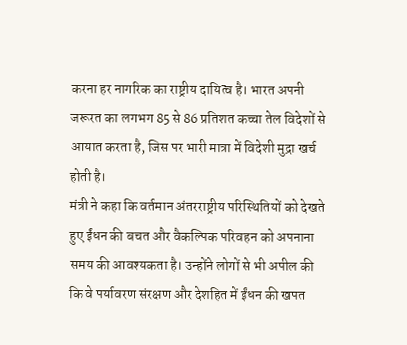करना हर नागरिक का राष्ट्रीय दायित्व है। भारत अपनी जरूरत का लगभग 85 से 86 प्रतिशत कच्चा तेल विदेशों से आयात करता है, जिस पर भारी मात्रा में विदेशी मुद्रा खर्च होती है।
मंत्री ने कहा कि वर्तमान अंतरराष्ट्रीय परिस्थितियों को देखते हुए ईंधन की बचत और वैकल्पिक परिवहन को अपनाना समय की आवश्यकता है। उन्होंने लोगों से भी अपील की कि वे पर्यावरण संरक्षण और देशहित में ईंधन की खपत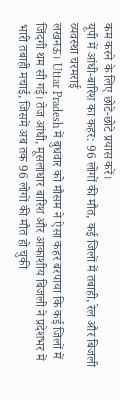कम करने के लिए छोटे-छोटे प्रयास करें।
यूपी में आंधी-बारिश का कहर: 96 लोगों की मौत, कई जिलों में तबाही, रेल और बिजली व्यवस्था चरमराई
लखनऊ। Uttar Pradesh में बुधवार को मौसम ने ऐसा कहर बरपाया कि कई जिलों में जिंदगी थम सी गई। तेज आंधी, मूसलाधार बारिश और आकाशीय बिजली ने प्रदेशभर में भारी तबाही मचाई, जिसमें अब तक 96 लोगों की मौत हो चुकी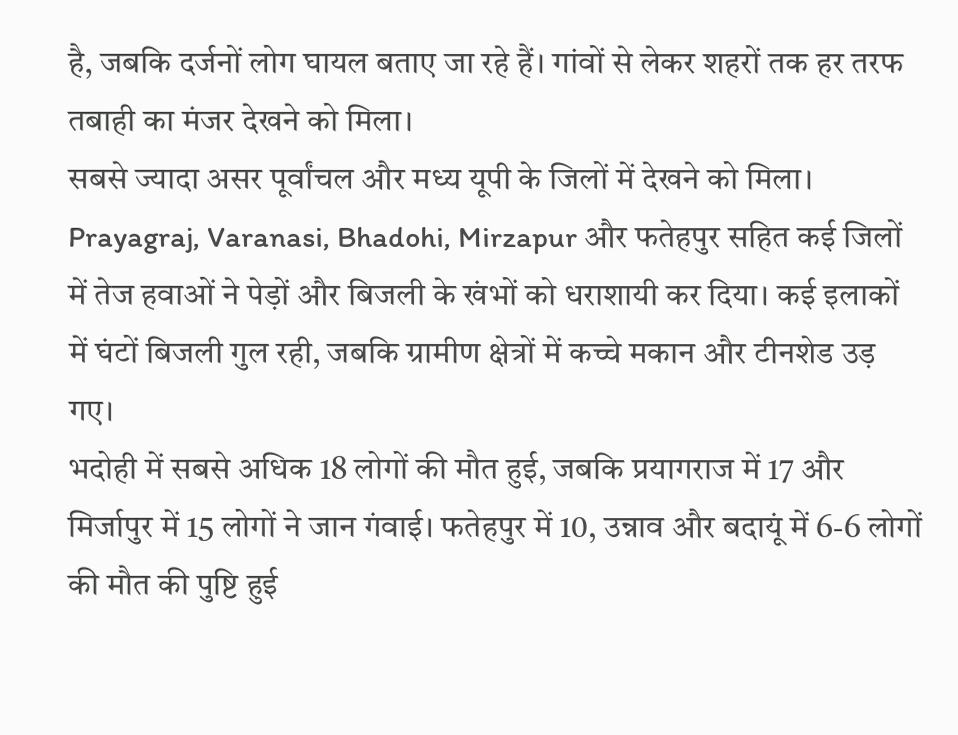है, जबकि दर्जनों लोग घायल बताए जा रहे हैं। गांवों से लेकर शहरों तक हर तरफ तबाही का मंजर देखने को मिला।
सबसे ज्यादा असर पूर्वांचल और मध्य यूपी के जिलों में देखने को मिला। Prayagraj, Varanasi, Bhadohi, Mirzapur और फतेहपुर सहित कई जिलों में तेज हवाओं ने पेड़ों और बिजली के खंभों को धराशायी कर दिया। कई इलाकों में घंटों बिजली गुल रही, जबकि ग्रामीण क्षेत्रों में कच्चे मकान और टीनशेड उड़ गए।
भदोही में सबसे अधिक 18 लोगों की मौत हुई, जबकि प्रयागराज में 17 और मिर्जापुर में 15 लोगों ने जान गंवाई। फतेहपुर में 10, उन्नाव और बदायूं में 6-6 लोगों की मौत की पुष्टि हुई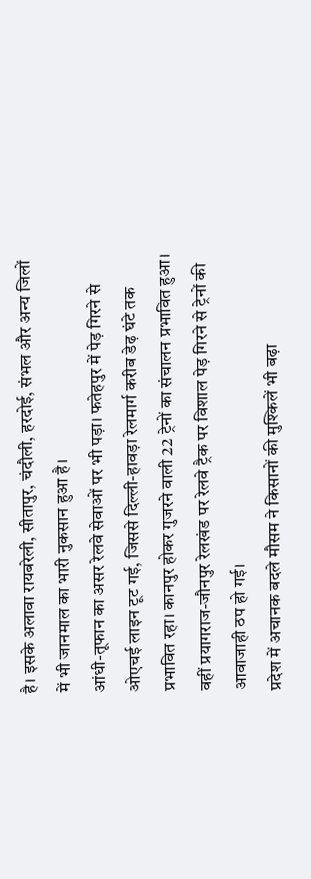है। इसके अलावा रायबरेली, सीतापुर, चंदौली, हरदोई, संभल और अन्य जिलों में भी जानमाल का भारी नुकसान हुआ है।
आंधी-तूफान का असर रेलवे सेवाओं पर भी पड़ा। फतेहपुर में पेड़ गिरने से ओएचई लाइन टूट गई, जिससे दिल्ली-हावड़ा रेलमार्ग करीब डेढ़ घंटे तक प्रभावित रहा। कानपुर होकर गुजरने वाली 22 ट्रेनों का संचालन प्रभावित हुआ। वहीं प्रयागराज-जौनपुर रेलखंड पर रेलवे ट्रैक पर विशाल पेड़ गिरने से ट्रेनों की आवाजाही ठप हो गई।
प्रदेश में अचानक बदले मौसम ने किसानों की मुश्किलें भी बढ़ा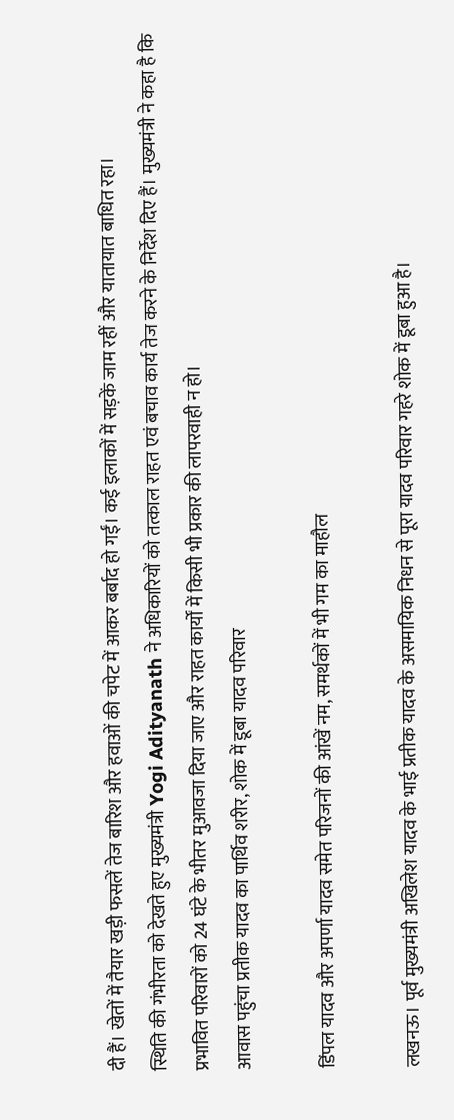दी हैं। खेतों में तैयार खड़ी फसलें तेज बारिश और हवाओं की चपेट में आकर बर्बाद हो गईं। कई इलाकों में सड़कें जाम रहीं और यातायात बाधित रहा।
स्थिति की गंभीरता को देखते हुए मुख्यमंत्री Yogi Adityanath ने अधिकारियों को तत्काल राहत एवं बचाव कार्य तेज करने के निर्देश दिए हैं। मुख्यमंत्री ने कहा है कि प्रभावित परिवारों को 24 घंटे के भीतर मुआवजा दिया जाए और राहत कार्यों में किसी भी प्रकार की लापरवाही न हो।
आवास पहुंचा प्रतीक यादव का पार्थिव शरीर, शोक में डूबा यादव परिवार

डिंपल यादव और अपर्णा यादव समेत परिजनों की आंखें नम, समर्थकों में भी गम का माहौल

लखनऊ। पूर्व मुख्यमंत्री अखिलेश यादव के भाई प्रतीक यादव के असमायिक निधन से पूरा यादव परिवार गहरे शोक में डूबा हुआ है।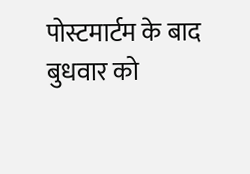पोस्टमार्टम के बाद बुधवार को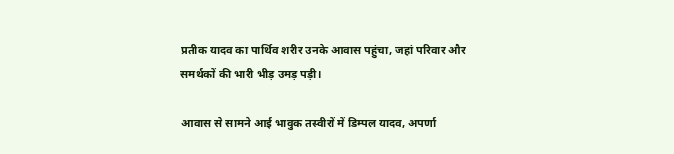प्रतीक यादव का पार्थिव शरीर उनके आवास पहुंचा, जहां परिवार और समर्थकों की भारी भीड़ उमड़ पड़ी।

आवास से सामने आई भावुक तस्वीरों में डिम्पल यादव, अपर्णा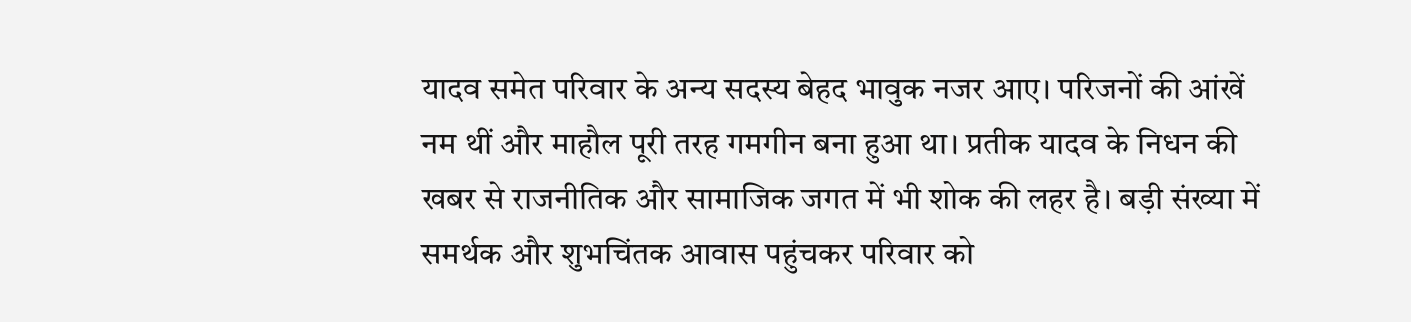यादव समेत परिवार के अन्य सदस्य बेहद भावुक नजर आए। परिजनों की आंखें नम थीं और माहौल पूरी तरह गमगीन बना हुआ था। प्रतीक यादव के निधन की खबर से राजनीतिक और सामाजिक जगत में भी शोक की लहर है। बड़ी संख्या में समर्थक और शुभचिंतक आवास पहुंचकर परिवार को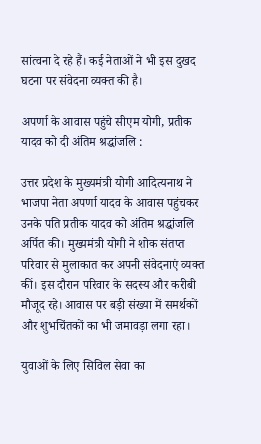सांत्वना दे रहे हैं। कई नेताओं ने भी इस दुखद घटना पर संवेदना व्यक्त की है।

अपर्णा के आवास पहुंचे सीएम योगी, प्रतीक यादव को दी अंतिम श्रद्धांजलि :

उत्तर प्रदेश के मुख्यमंत्री योगी आदित्यनाथ ने भाजपा नेता अपर्णा यादव के आवास पहुंचकर उनके पति प्रतीक यादव को अंतिम श्रद्धांजलि अर्पित की। मुख्यमंत्री योगी ने शोक संतप्त परिवार से मुलाकात कर अपनी संवेदनाएं व्यक्त कीं। इस दौरान परिवार के सदस्य और करीबी मौजूद रहे। आवास पर बड़ी संख्या में समर्थकों और शुभचिंतकों का भी जमावड़ा लगा रहा।

युवाओं के लिए सिविल सेवा का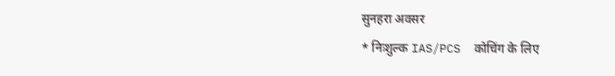सुनहरा अवसर
* निःशुल्क IAS/PCS  कोचिंग के लिए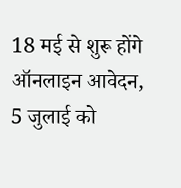18 मई से शुरू होंगे ऑनलाइन आवेदन, 5 जुलाई को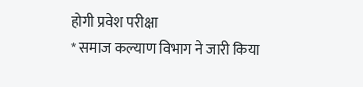होगी प्रवेश परीक्षा
* समाज कल्याण विभाग ने जारी किया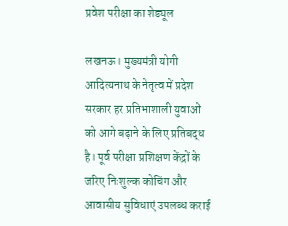प्रवेश परीक्षा का शेड्यूल

लखनऊ। मुख्यमंत्री योगी आदित्यनाथ के नेतृत्व में प्रदेश सरकार हर प्रतिभाशाली युवाओं को आगे बढ़ाने के लिए प्रतिबद्ध है। पूर्व परीक्षा प्रशिक्षण केंद्रों के जरिए निःशुल्क कोचिंग और आवासीय सुविधाएं उपलब्ध कराई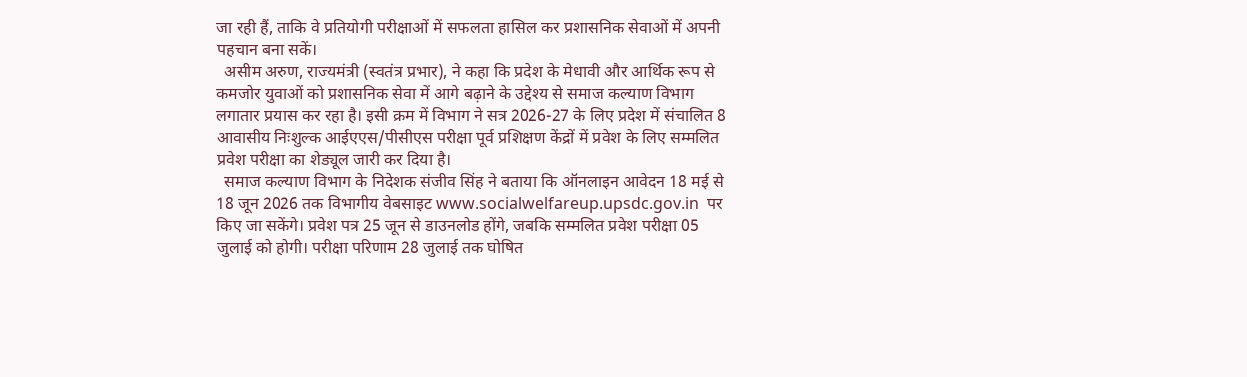जा रही हैं, ताकि वे प्रतियोगी परीक्षाओं में सफलता हासिल कर प्रशासनिक सेवाओं में अपनी पहचान बना सकें।
  असीम अरुण, राज्यमंत्री (स्वतंत्र प्रभार), ने कहा कि प्रदेश के मेधावी और आर्थिक रूप से कमजोर युवाओं को प्रशासनिक सेवा में आगे बढ़ाने के उद्देश्य से समाज कल्याण विभाग लगातार प्रयास कर रहा है। इसी क्रम में विभाग ने सत्र 2026-27 के लिए प्रदेश में संचालित 8 आवासीय निःशुल्क आईएएस/पीसीएस परीक्षा पूर्व प्रशिक्षण केंद्रों में प्रवेश के लिए सम्मलित प्रवेश परीक्षा का शेड्यूल जारी कर दिया है।
  समाज कल्याण विभाग के निदेशक संजीव सिंह ने बताया कि ऑनलाइन आवेदन 18 मई से 18 जून 2026 तक विभागीय वेबसाइट www.socialwelfareup.upsdc.gov.in  पर किए जा सकेंगे। प्रवेश पत्र 25 जून से डाउनलोड होंगे, जबकि सम्मलित प्रवेश परीक्षा 05 जुलाई को होगी। परीक्षा परिणाम 28 जुलाई तक घोषित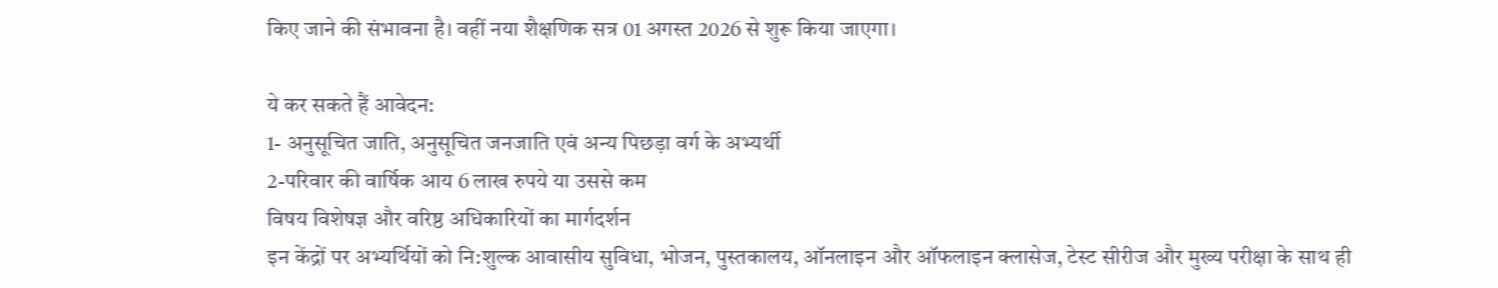किए जाने की संभावना है। वहीं नया शैक्षणिक सत्र 01 अगस्त 2026 से शुरू किया जाएगा।

ये कर सकते हैं आवेदन:
1- अनुसूचित जाति, अनुसूचित जनजाति एवं अन्य पिछड़ा वर्ग के अभ्यर्थी
2-परिवार की वार्षिक आय 6 लाख रुपये या उससे कम
विषय विशेषज्ञ और वरिष्ठ अधिकारियों का मार्गदर्शन
इन केंद्रों पर अभ्यर्थियों को नि:शुल्क आवासीय सुविधा, भोजन, पुस्तकालय, ऑनलाइन और ऑफलाइन क्लासेज, टेस्ट सीरीज और मुख्य परीक्षा के साथ ही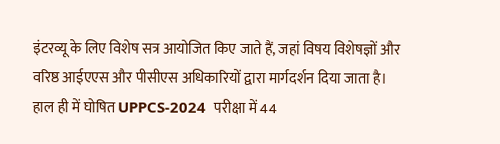इंटरव्यू के लिए विशेष सत्र आयोजित किए जाते हैं, जहां विषय विशेषज्ञों और वरिष्ठ आईएएस और पीसीएस अधिकारियों द्वारा मार्गदर्शन दिया जाता है। हाल ही में घोषित UPPCS-2024  परीक्षा में 44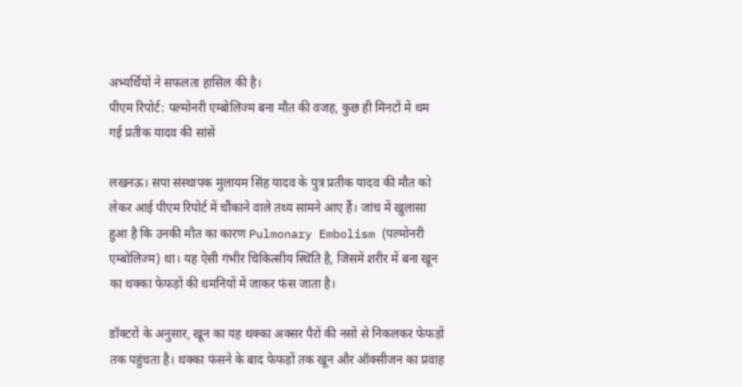अभ्यर्थियों ने सफलता हासिल की है।
पीएम रिपोर्ट: पल्मोनरी एम्बोलिज्म बना मौत की वजह, कुछ ही मिनटों में थम गई प्रतीक यादव की सांसें

लखनऊ। सपा संस्थापक मुलायम सिंह यादव के पुत्र प्रतीक यादव की मौत को लेकर आई पीएम रिपोर्ट में चौंकाने वाले तथ्य सामने आए हैं। जांच में खुलासा हुआ है कि उनकी मौत का कारण Pulmonary Embolism (पल्मोनरी एम्बोलिज्म) था। यह ऐसी गंभीर चिकित्सीय स्थिति है, जिसमें शरीर में बना खून का थक्का फेफड़ों की धमनियों में जाकर फंस जाता है।

डॉक्टरों के अनुसार, खून का यह थक्का अक्सर पैरों की नसों से निकलकर फेफड़ों तक पहुंचता है। थक्का फंसने के बाद फेफड़ों तक खून और ऑक्सीजन का प्रवाह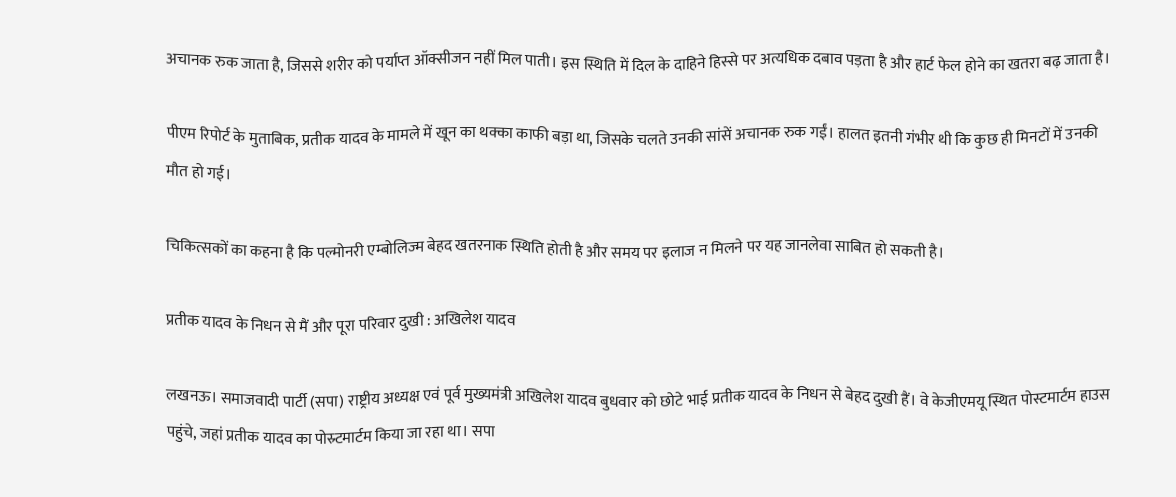अचानक रुक जाता है, जिससे शरीर को पर्याप्त ऑक्सीजन नहीं मिल पाती। इस स्थिति में दिल के दाहिने हिस्से पर अत्यधिक दबाव पड़ता है और हार्ट फेल होने का खतरा बढ़ जाता है।

पीएम रिपोर्ट के मुताबिक, प्रतीक यादव के मामले में खून का थक्का काफी बड़ा था, जिसके चलते उनकी सांसें अचानक रुक गईं। हालत इतनी गंभीर थी कि कुछ ही मिनटों में उनकी मौत हो गई।

चिकित्सकों का कहना है कि पल्मोनरी एम्बोलिज्म बेहद खतरनाक स्थिति होती है और समय पर इलाज न मिलने पर यह जानलेवा साबित हो सकती है।

प्रतीक यादव के निधन से मैं और पूरा परिवार दुखी : अखिलेश यादव

लखनऊ। समाजवादी पार्टी (सपा) राष्ट्रीय अध्यक्ष एवं पूर्व मुख्यमंत्री अखिलेश यादव बुधवार को छोटे भाई प्रतीक यादव के निधन से बेहद दुखी हैं। वे केजीएमयू स्थित पोस्टमार्टम हाउस पहुंचे, जहां प्रतीक यादव का पोस्र्टमार्टम किया जा रहा था। सपा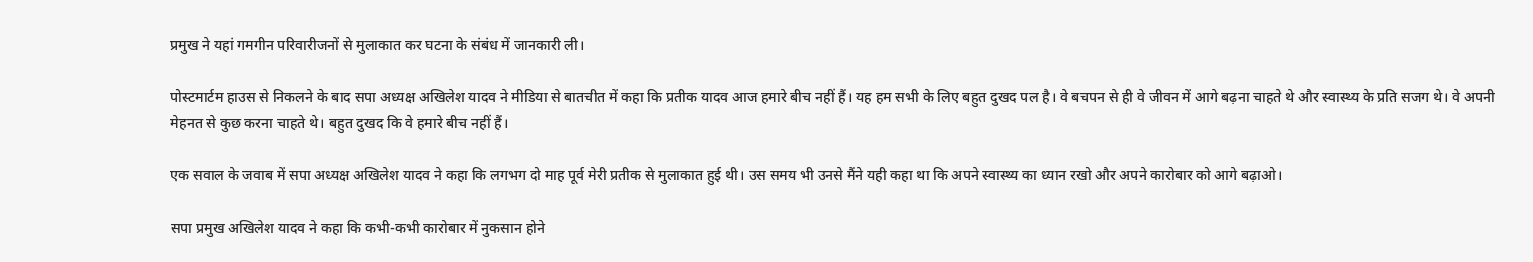प्रमुख ने यहां गमगीन परिवारीजनों से मुलाकात कर घटना के संबंध में जानकारी ली।

पोस्टमार्टम हाउस से निकलने के बाद सपा अध्यक्ष अखिलेश यादव ने मीडिया से बातचीत में कहा कि प्रतीक यादव आज हमारे बीच नहीं हैं। यह हम सभी के लिए बहुत दुखद पल है। वे बचपन से ही वे जीवन में आगे बढ़ना चाहते थे और स्वास्थ्य के प्रति सजग थे। वे अपनी मेहनत से कुछ करना चाहते थे। बहुत दुखद कि वे हमारे बीच नहीं हैं।

एक सवाल के जवाब में सपा अध्यक्ष अखिलेश यादव ने कहा कि लगभग दो माह पूर्व मेरी प्रतीक से मुलाकात हुई थी। उस समय भी उनसे मैंने यही कहा था कि अपने स्वास्थ्य का ध्यान रखो और अपने कारोबार को आगे बढ़ाओ।

सपा प्रमुख अखिलेश यादव ने कहा कि कभी-कभी कारोबार में नुकसान होने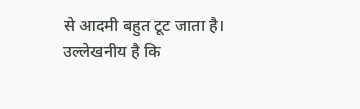से आदमी बहुत टूट जाता है। उल्लेखनीय है कि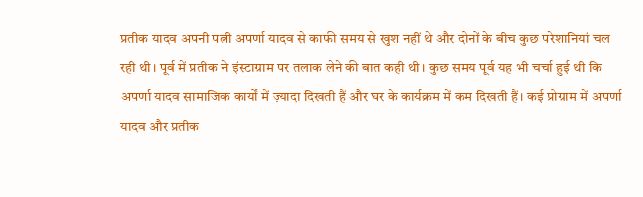प्रतीक यादव अपनी पत्नी अपर्णा यादव से काफी समय से खुश नहीं थे और दोनों के बीच कुछ परेशानियां चल रही थी। पूर्व में प्रतीक ने इंस्टाग्राम पर तलाक लेने की बात कही थी। कुछ समय पूर्व यह भी चर्चा हुई थी कि अपर्णा यादव सामाजिक कार्यों में ज़्यादा दिखती हैं और घर के कार्यक्रम में कम दिखती हैं। कई प्रोग्राम में अपर्णा यादव और प्रतीक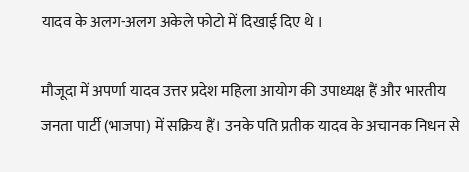यादव के अलग-अलग अकेले फोटो में दिखाई दिए थे ।

मौजूदा में अपर्णा यादव उत्तर प्रदेश महिला आयोग की उपाध्यक्ष हैं और भारतीय जनता पार्टी (भाजपा) में सक्रिय हैं। उनके पति प्रतीक यादव के अचानक निधन से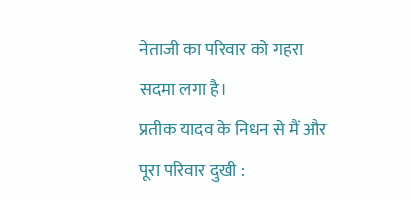नेताजी का परिवार को गहरा सदमा लगा है।
प्रतीक यादव के निधन से मैं और पूरा परिवार दुखी :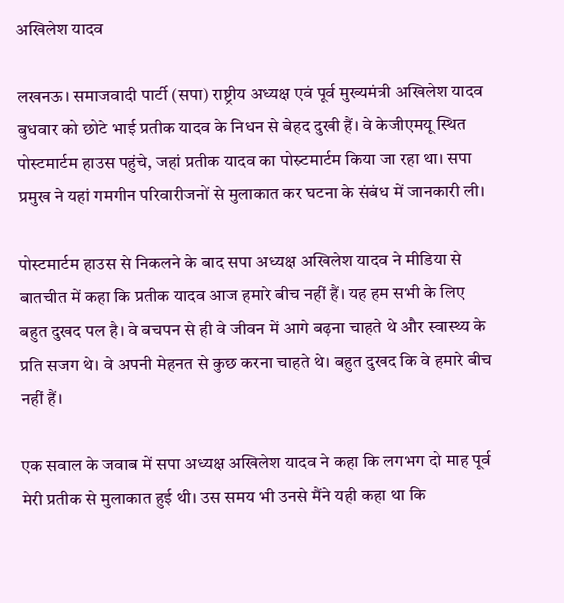अखिलेश यादव

लखनऊ। समाजवादी पार्टी (सपा) राष्ट्रीय अध्यक्ष एवं पूर्व मुख्यमंत्री अखिलेश यादव बुधवार को छोटे भाई प्रतीक यादव के निधन से बेहद दुखी हैं। वे केजीएमयू स्थित पोस्टमार्टम हाउस पहुंचे, जहां प्रतीक यादव का पोस्र्टमार्टम किया जा रहा था। सपा प्रमुख ने यहां गमगीन परिवारीजनों से मुलाकात कर घटना के संबंध में जानकारी ली।

पोस्टमार्टम हाउस से निकलने के बाद सपा अध्यक्ष अखिलेश यादव ने मीडिया से बातचीत में कहा कि प्रतीक यादव आज हमारे बीच नहीं हैं। यह हम सभी के लिए बहुत दुखद पल है। वे बचपन से ही वे जीवन में आगे बढ़ना चाहते थे और स्वास्थ्य के प्रति सजग थे। वे अपनी मेहनत से कुछ करना चाहते थे। बहुत दुखद कि वे हमारे बीच नहीं हैं।

एक सवाल के जवाब में सपा अध्यक्ष अखिलेश यादव ने कहा कि लगभग दो माह पूर्व मेरी प्रतीक से मुलाकात हुई थी। उस समय भी उनसे मैंने यही कहा था कि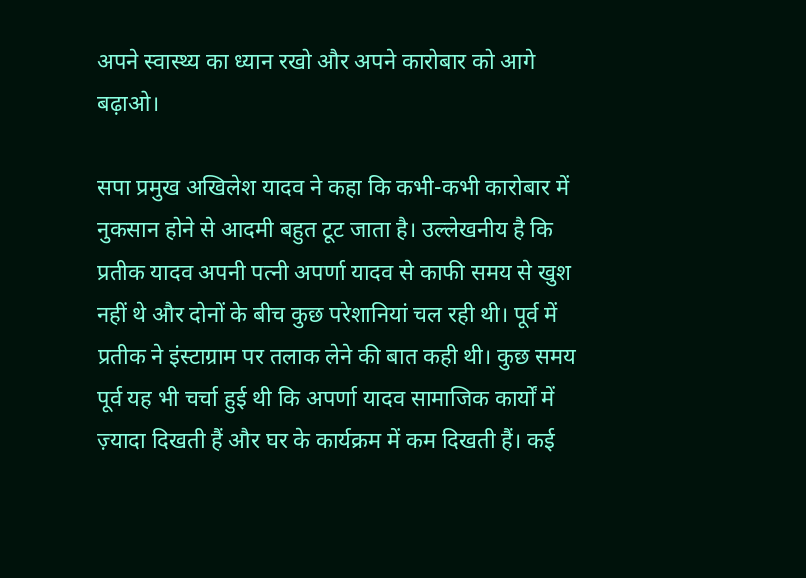अपने स्वास्थ्य का ध्यान रखो और अपने कारोबार को आगे बढ़ाओ।

सपा प्रमुख अखिलेश यादव ने कहा कि कभी-कभी कारोबार में नुकसान होने से आदमी बहुत टूट जाता है। उल्लेखनीय है कि प्रतीक यादव अपनी पत्नी अपर्णा यादव से काफी समय से खुश नहीं थे और दोनों के बीच कुछ परेशानियां चल रही थी। पूर्व में प्रतीक ने इंस्टाग्राम पर तलाक लेने की बात कही थी। कुछ समय पूर्व यह भी चर्चा हुई थी कि अपर्णा यादव सामाजिक कार्यों में ज़्यादा दिखती हैं और घर के कार्यक्रम में कम दिखती हैं। कई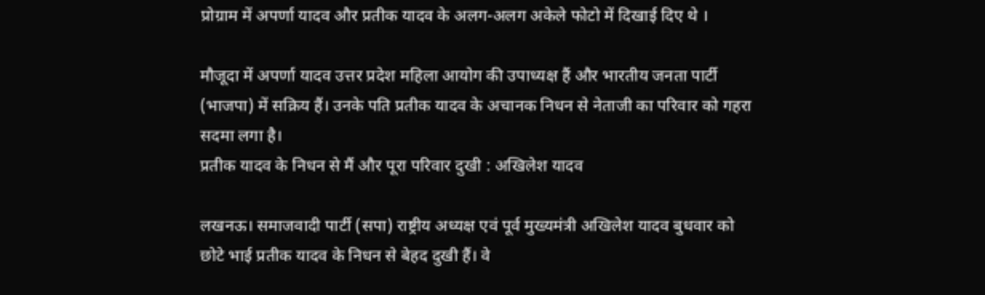प्रोग्राम में अपर्णा यादव और प्रतीक यादव के अलग-अलग अकेले फोटो में दिखाई दिए थे ।

मौजूदा में अपर्णा यादव उत्तर प्रदेश महिला आयोग की उपाध्यक्ष हैं और भारतीय जनता पार्टी (भाजपा) में सक्रिय हैं। उनके पति प्रतीक यादव के अचानक निधन से नेताजी का परिवार को गहरा सदमा लगा है।
प्रतीक यादव के निधन से मैं और पूरा परिवार दुखी : अखिलेश यादव

लखनऊ। समाजवादी पार्टी (सपा) राष्ट्रीय अध्यक्ष एवं पूर्व मुख्यमंत्री अखिलेश यादव बुधवार को छोटे भाई प्रतीक यादव के निधन से बेहद दुखी हैं। वे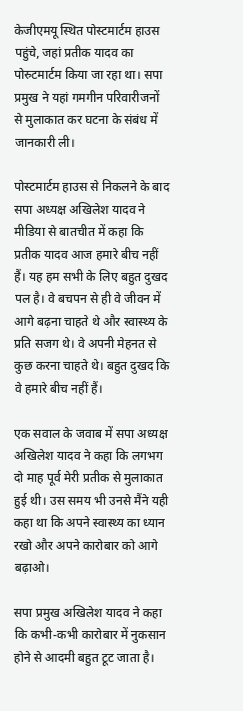केजीएमयू स्थित पोस्टमार्टम हाउस पहुंचे, जहां प्रतीक यादव का पोस्र्टमार्टम किया जा रहा था। सपा प्रमुख ने यहां गमगीन परिवारीजनों से मुलाकात कर घटना के संबंध में जानकारी ली।

पोस्टमार्टम हाउस से निकलने के बाद सपा अध्यक्ष अखिलेश यादव ने मीडिया से बातचीत में कहा कि प्रतीक यादव आज हमारे बीच नहीं हैं। यह हम सभी के लिए बहुत दुखद पल है। वे बचपन से ही वे जीवन में आगे बढ़ना चाहते थे और स्वास्थ्य के प्रति सजग थे। वे अपनी मेहनत से कुछ करना चाहते थे। बहुत दुखद कि वे हमारे बीच नहीं हैं।

एक सवाल के जवाब में सपा अध्यक्ष अखिलेश यादव ने कहा कि लगभग दो माह पूर्व मेरी प्रतीक से मुलाकात हुई थी। उस समय भी उनसे मैंने यही कहा था कि अपने स्वास्थ्य का ध्यान रखो और अपने कारोबार को आगे बढ़ाओ।

सपा प्रमुख अखिलेश यादव ने कहा कि कभी-कभी कारोबार में नुकसान होने से आदमी बहुत टूट जाता है।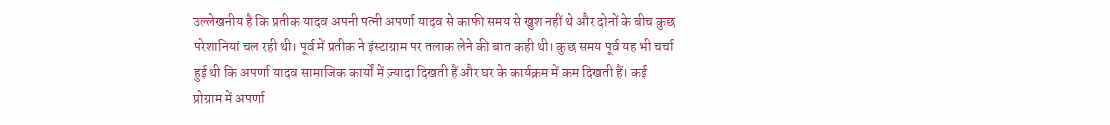उल्लेखनीय है कि प्रतीक यादव अपनी पत्नी अपर्णा यादव से काफी समय से खुश नहीं थे और दोनों के बीच कुछ परेशानियां चल रही थी। पूर्व में प्रतीक ने इंस्टाग्राम पर तलाक लेने की बात कही थी। कुछ समय पूर्व यह भी चर्चा हुई थी कि अपर्णा यादव सामाजिक कार्यों में ज़्यादा दिखती हैं और घर के कार्यक्रम में कम दिखती हैं। कई प्रोग्राम में अपर्णा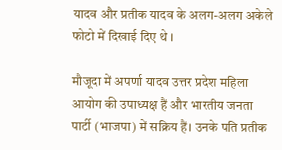यादव और प्रतीक यादव के अलग-अलग अकेले फोटो में दिखाई दिए थे ।

मौजूदा में अपर्णा यादव उत्तर प्रदेश महिला आयोग की उपाध्यक्ष हैं और भारतीय जनता पार्टी (भाजपा) में सक्रिय हैं। उनके पति प्रतीक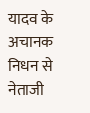यादव के अचानक निधन से नेताजी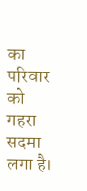का परिवार को गहरा सदमा लगा है।